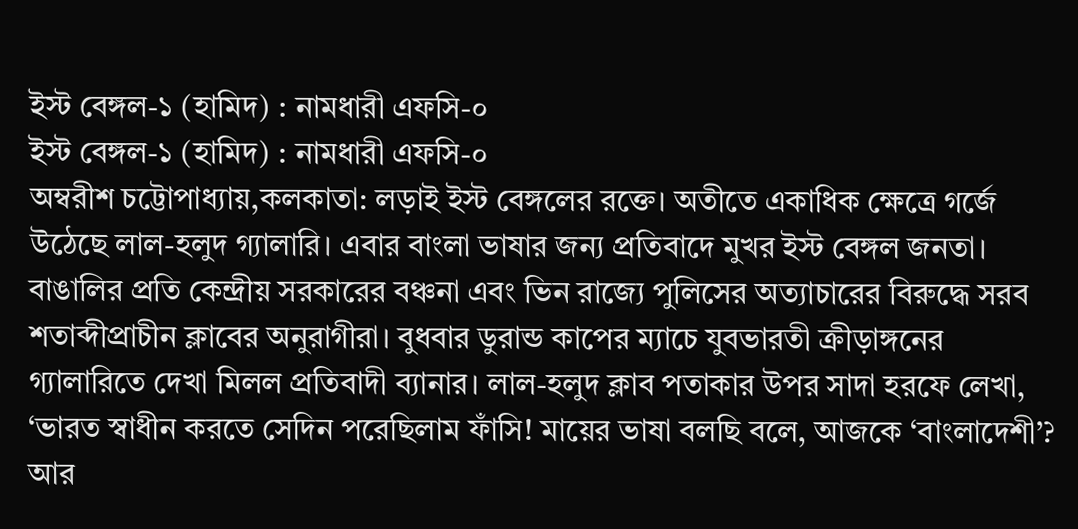ইস্ট বেঙ্গল-১ (হামিদ) : নামধারী এফসি-০
ইস্ট বেঙ্গল-১ (হামিদ) : নামধারী এফসি-০
অম্বরীশ চট্টোপাধ্যায়,কলকাতা: লড়াই ইস্ট বেঙ্গলের রক্তে। অতীতে একাধিক ক্ষেত্রে গর্জে উঠেছে লাল-হলুদ গ্যালারি। এবার বাংলা ভাষার জন্য প্রতিবাদে মুখর ইস্ট বেঙ্গল জনতা। বাঙালির প্রতি কেন্দ্রীয় সরকারের বঞ্চনা এবং ভিন রাজ্যে পুলিসের অত্যাচারের বিরুদ্ধে সরব শতাব্দীপ্রাচীন ক্লাবের অনুরাগীরা। বুধবার ডুরান্ড কাপের ম্যাচে যুবভারতী ক্রীড়াঙ্গনের গ্যালারিতে দেখা মিলল প্রতিবাদী ব্যানার। লাল-হলুদ ক্লাব পতাকার উপর সাদা হরফে লেখা, ‘ভারত স্বাধীন করতে সেদিন পরেছিলাম ফাঁসি! মায়ের ভাষা বলছি বলে, আজকে ‘বাংলাদেশী’? আর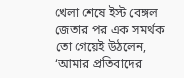খেলা শেষে ইস্ট বেঙ্গল জেতার পর এক সমর্থক তো গেয়েই উঠলেন, ‘আমার প্রতিবাদের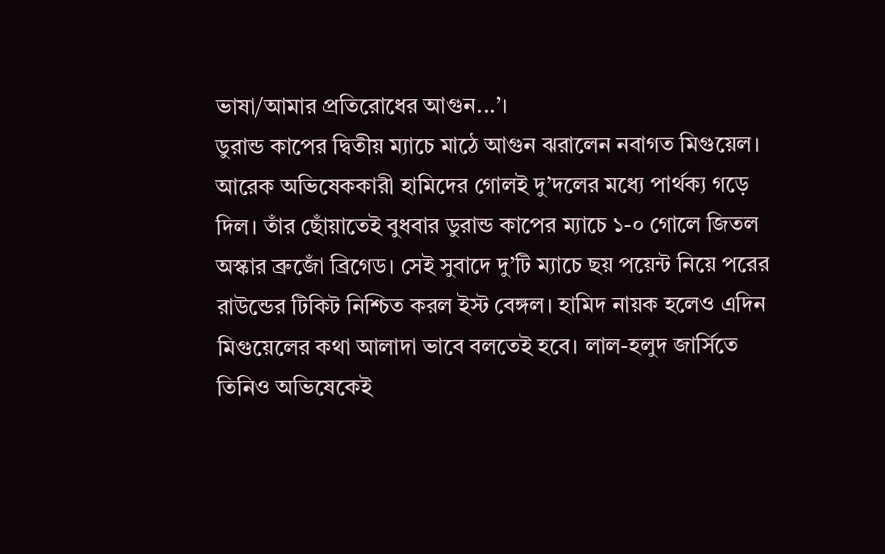ভাষা/আমার প্রতিরোধের আগুন...’।
ডুরান্ড কাপের দ্বিতীয় ম্যাচে মাঠে আগুন ঝরালেন নবাগত মিগুয়েল। আরেক অভিষেককারী হামিদের গোলই দু’দলের মধ্যে পার্থক্য গড়ে দিল। তাঁর ছোঁয়াতেই বুধবার ডুরান্ড কাপের ম্যাচে ১-০ গোলে জিতল অস্কার ব্রুজোঁ ব্রিগেড। সেই সুবাদে দু’টি ম্যাচে ছয় পয়েন্ট নিয়ে পরের রাউন্ডের টিকিট নিশ্চিত করল ইস্ট বেঙ্গল। হামিদ নায়ক হলেও এদিন মিগুয়েলের কথা আলাদা ভাবে বলতেই হবে। লাল-হলুদ জার্সিতে তিনিও অভিষেকেই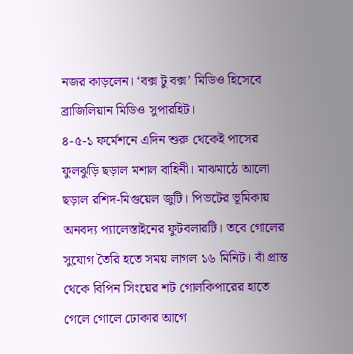নজর কাড়লেন। ‘বক্স টু বক্স’ মিডিও হিসেবে ব্রাজিলিয়ান মিডিও সুপারহিট।
৪-৫-১ ফর্মেশনে এদিন শুরু থেকেই পাসের ফুলঝুড়ি ছড়াল মশাল বাহিনী। মাঝমাঠে আলো ছড়াল রশিদ-মিগুয়েল জুটি। পিভটের ভূমিকায় অনবদ্য প্যালেস্তাইনের ফুটবলারটি। তবে গোলের সুযোগ তৈরি হতে সময় লাগল ১৬ মিনিট। বাঁ প্রান্ত থেকে বিপিন সিংয়ের শট গোলকিপারের হাতে গেলে গোলে ঢোকার আগে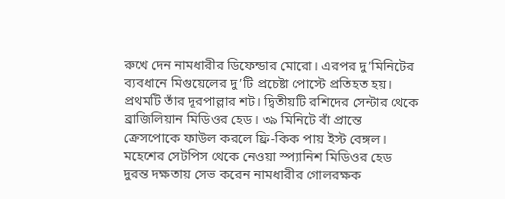রুখে দেন নামধারীর ডিফেন্ডার মোরো। এরপর দু’মিনিটের ব্যবধানে মিগুয়েলের দু’টি প্রচেষ্টা পোস্টে প্রতিহত হয়। প্রথমটি তাঁর দূরপাল্লার শট। দ্বিতীয়টি রশিদের সেন্টার থেকে ব্রাজিলিয়ান মিডিওর হেড। ৩৯ মিনিটে বাঁ প্রান্তে ক্রেসপোকে ফাউল করলে ফ্রি-কিক পায় ইস্ট বেঙ্গল। মহেশের সেটপিস থেকে নেওয়া স্প্যানিশ মিডিওর হেড দুরন্ত দক্ষতায় সেভ করেন নামধারীর গোলরক্ষক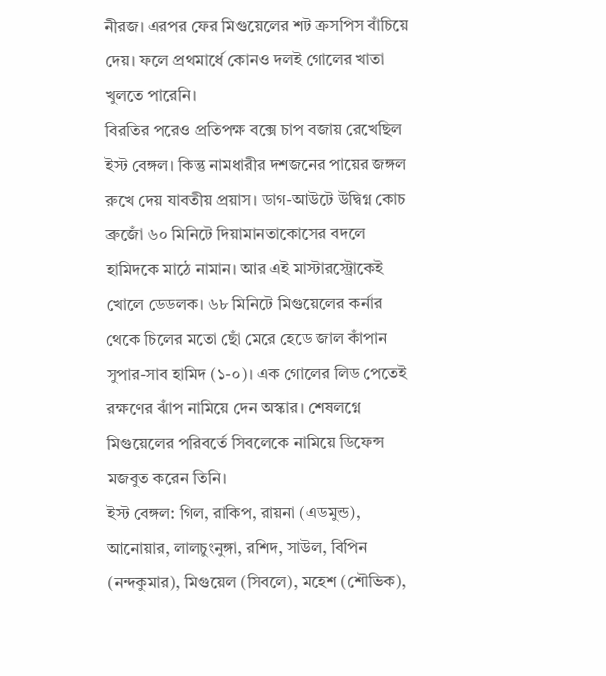নীরজ। এরপর ফের মিগুয়েলের শট ক্রসপিস বাঁচিয়ে দেয়। ফলে প্রথমার্ধে কোনও দলই গোলের খাতা খুলতে পারেনি।
বিরতির পরেও প্রতিপক্ষ বক্সে চাপ বজায় রেখেছিল ইস্ট বেঙ্গল। কিন্তু নামধারীর দশজনের পায়ের জঙ্গল রুখে দেয় যাবতীয় প্রয়াস। ডাগ-আউটে উদ্বিগ্ন কোচ ব্রুজোঁ ৬০ মিনিটে দিয়ামানতাকোসের বদলে হামিদকে মাঠে নামান। আর এই মাস্টারস্ট্রোকেই খোলে ডেডলক। ৬৮ মিনিটে মিগুয়েলের কর্নার থেকে চিলের মতো ছোঁ মেরে হেডে জাল কাঁপান সুপার-সাব হামিদ (১-০)। এক গোলের লিড পেতেই রক্ষণের ঝাঁপ নামিয়ে দেন অস্কার। শেষলগ্নে মিগুয়েলের পরিবর্তে সিবলেকে নামিয়ে ডিফেন্স মজবুত করেন তিনি।
ইস্ট বেঙ্গল: গিল, রাকিপ, রায়না (এডমুন্ড), আনোয়ার, লালচুংনুঙ্গা, রশিদ, সাউল, বিপিন (নন্দকুমার), মিগুয়েল (সিবলে), মহেশ (শৌভিক),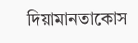দিয়ামানতাকোস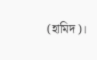(হামিদ)।